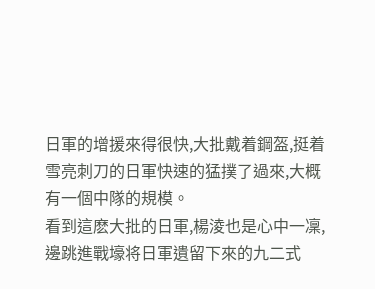日軍的增援來得很快,大批戴着鋼盔,挺着雪亮刺刀的日軍快速的猛撲了過來,大概有一個中隊的規模。
看到這麽大批的日軍,楊淩也是心中一凜,邊跳進戰壕将日軍遺留下來的九二式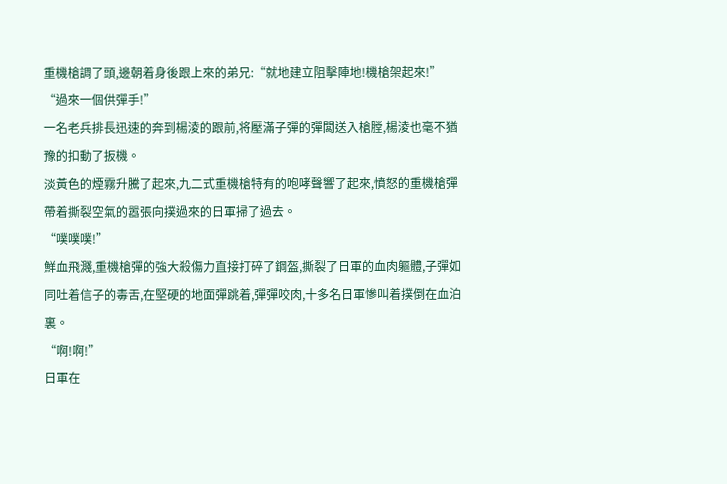重機槍調了頭,邊朝着身後跟上來的弟兄:“就地建立阻擊陣地!機槍架起來!”
“過來一個供彈手!”
一名老兵排長迅速的奔到楊淩的跟前,将壓滿子彈的彈闆送入槍膛,楊淩也毫不猶豫的扣動了扳機。
淡黃色的煙霧升騰了起來,九二式重機槍特有的咆哮聲響了起來,憤怒的重機槍彈帶着撕裂空氣的嚣張向撲過來的日軍掃了過去。
“噗噗噗!”
鮮血飛濺,重機槍彈的強大殺傷力直接打碎了鋼盔,撕裂了日軍的血肉軀體,子彈如同吐着信子的毒舌,在堅硬的地面彈跳着,彈彈咬肉,十多名日軍慘叫着撲倒在血泊裏。
“啊!啊!”
日軍在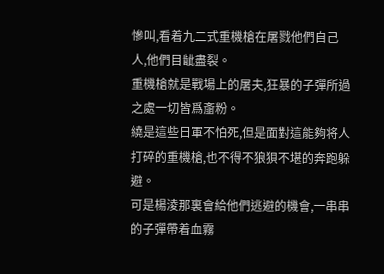慘叫,看着九二式重機槍在屠戮他們自己人,他們目龇盡裂。
重機槍就是戰場上的屠夫,狂暴的子彈所過之處一切皆爲齑粉。
繞是這些日軍不怕死,但是面對這能夠将人打碎的重機槍,也不得不狼狽不堪的奔跑躲避。
可是楊淩那裏會給他們逃避的機會,一串串的子彈帶着血霧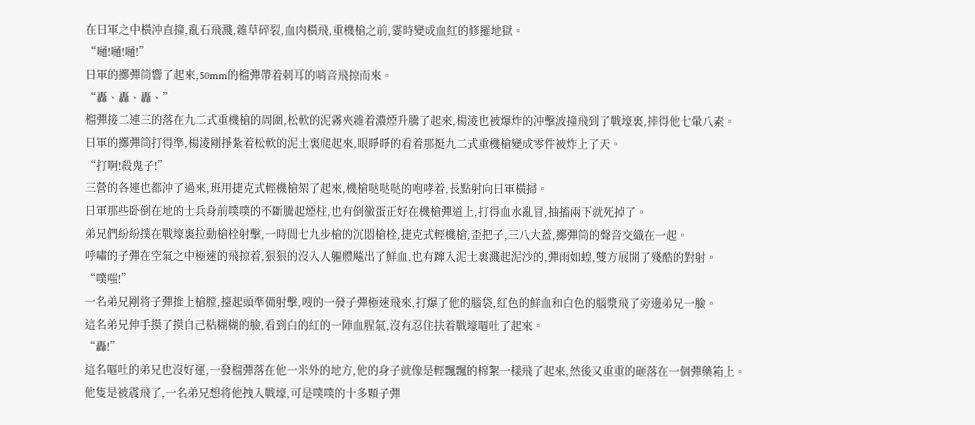在日軍之中橫沖直撞,亂石飛濺,雜草碎裂,血肉橫飛,重機槍之前,霎時變成血紅的修羅地獄。
“嗵!嗵!嗵!”
日軍的擲彈筒響了起來,50mm的榴彈帶着刺耳的哨音飛掠而來。
“轟、轟、轟、”
榴彈接二連三的落在九二式重機槍的周圍,松軟的泥霧夾雜着濃煙升騰了起來,楊淩也被爆炸的沖擊波撞飛到了戰壕裏,摔得他七暈八素。
日軍的擲彈筒打得準,楊淩剛掙紮着松軟的泥土裏爬起來,眼睜睜的看着那挺九二式重機槍變成零件被炸上了天。
“打啊!殺鬼子!”
三營的各連也都沖了過來,班用捷克式輕機槍架了起來,機槍哒哒哒的咆哮着,長點射向日軍橫掃。
日軍那些卧倒在地的士兵身前噗噗的不斷騰起煙柱,也有倒黴蛋正好在機槍彈道上,打得血水亂冒,抽搐兩下就死掉了。
弟兄們紛紛撲在戰壕裏拉動槍栓射擊,一時間七九步槍的沉悶槍栓,捷克式輕機槍,歪把子,三八大蓋,擲彈筒的聲音交織在一起。
呼嘯的子彈在空氣之中極速的飛掠着,狠狠的沒入人軀體飚出了鮮血,也有蹿入泥土裏濺起泥沙的,彈雨如蝗,雙方展開了殘酷的對射。
“噗嗤!”
一名弟兄剛将子彈推上槍膛,擡起頭準備射擊,嗖的一發子彈極速飛來,打爆了他的腦袋,紅色的鮮血和白色的腦漿飛了旁邊弟兄一臉。
這名弟兄伸手摸了摸自己粘糊糊的臉,看到白的紅的一陣血腥氣,沒有忍住扶着戰壕嘔吐了起來。
“轟!”
這名嘔吐的弟兄也沒好運,一發榴彈落在他一米外的地方,他的身子就像是輕飄飄的棉絮一樣飛了起來,然後又重重的砸落在一個彈藥箱上。
他隻是被震飛了,一名弟兄想将他拽入戰壕,可是噗噗的十多顆子彈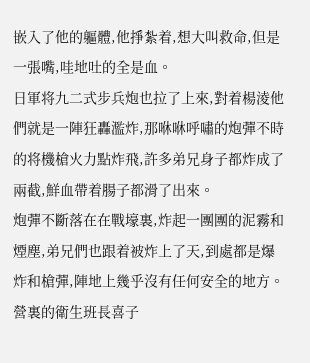嵌入了他的軀體,他掙紮着,想大叫救命,但是一張嘴,哇地吐的全是血。
日軍将九二式步兵炮也拉了上來,對着楊淩他們就是一陣狂轟濫炸,那咻咻呼嘯的炮彈不時的将機槍火力點炸飛,許多弟兄身子都炸成了兩截,鮮血帶着腸子都滑了出來。
炮彈不斷落在在戰壕裏,炸起一團團的泥霧和煙塵,弟兄們也跟着被炸上了天,到處都是爆炸和槍彈,陣地上幾乎沒有任何安全的地方。
營裏的衛生班長喜子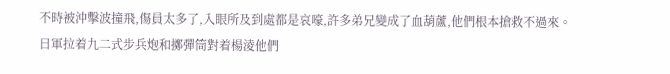不時被沖擊波撞飛,傷員太多了,入眼所及到處都是哀嚎,許多弟兄變成了血葫蘆,他們根本搶救不過來。
日軍拉着九二式步兵炮和擲彈筒對着楊淩他們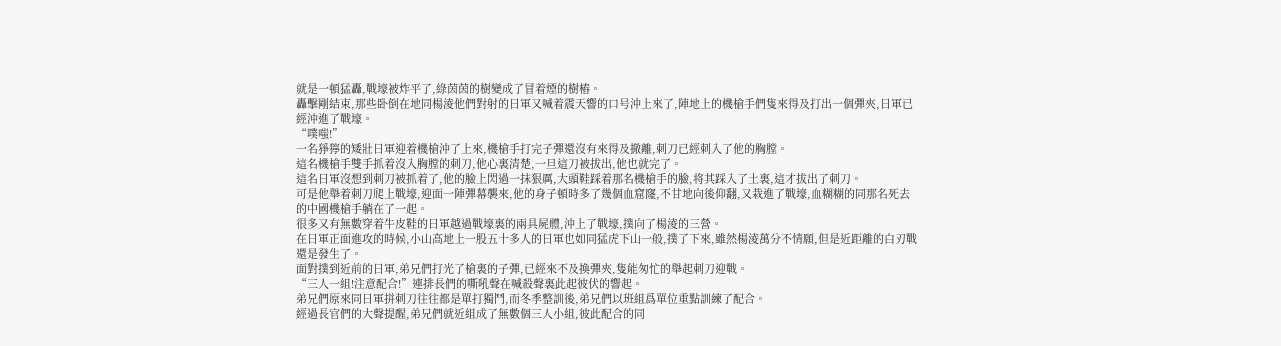就是一頓猛轟,戰壕被炸平了,綠茵茵的樹變成了冒着煙的樹樁。
轟擊剛結束,那些卧倒在地同楊淩他們對射的日軍又喊着震天響的口号沖上來了,陣地上的機槍手們隻來得及打出一個彈夾,日軍已經沖進了戰壕。
“噗嗤!”
一名猙獰的矮壯日軍迎着機槍沖了上來,機槍手打完子彈還沒有來得及撤離,刺刀已經刺入了他的胸膛。
這名機槍手雙手抓着沒入胸膛的刺刀,他心裏清楚,一旦這刀被拔出,他也就完了。
這名日軍沒想到刺刀被抓着了,他的臉上閃過一抹狠厲,大頭鞋踩着那名機槍手的臉,将其踩入了土裏,這才拔出了刺刀。
可是他舉着刺刀爬上戰壕,迎面一陣彈幕襲來,他的身子頓時多了幾個血窟窿,不甘地向後仰翻,又栽進了戰壕,血糊糊的同那名死去的中國機槍手躺在了一起。
很多又有無數穿着牛皮鞋的日軍越過戰壕裏的兩具屍體,沖上了戰壕,撲向了楊淩的三營。
在日軍正面進攻的時候,小山高地上一股五十多人的日軍也如同猛虎下山一般,撲了下來,雖然楊淩萬分不情願,但是近距離的白刃戰還是發生了。
面對撲到近前的日軍,弟兄們打光了槍裏的子彈,已經來不及換彈夾,隻能匆忙的舉起刺刀迎戰。
“三人一組!注意配合!”連排長們的嘶吼聲在喊殺聲裏此起彼伏的響起。
弟兄們原來同日軍拼刺刀往往都是單打獨鬥,而冬季整訓後,弟兄們以班組爲單位重點訓練了配合。
經過長官們的大聲提醒,弟兄們就近組成了無數個三人小組,彼此配合的同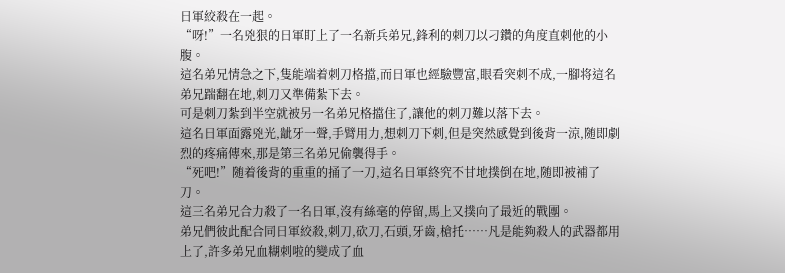日軍絞殺在一起。
“呀!”一名兇狠的日軍盯上了一名新兵弟兄,鋒利的刺刀以刁鑽的角度直刺他的小腹。
這名弟兄情急之下,隻能端着刺刀格擋,而日軍也經驗豐富,眼看突刺不成,一腳将這名弟兄踹翻在地,刺刀又準備紮下去。
可是刺刀紮到半空就被另一名弟兄格擋住了,讓他的刺刀難以落下去。
這名日軍面露兇光,龇牙一聲,手臂用力,想刺刀下刺,但是突然感覺到後背一涼,随即劇烈的疼痛傳來,那是第三名弟兄偷襲得手。
“死吧!”随着後背的重重的捅了一刀,這名日軍終究不甘地撲倒在地,随即被補了刀。
這三名弟兄合力殺了一名日軍,沒有絲毫的停留,馬上又撲向了最近的戰團。
弟兄們彼此配合同日軍絞殺,刺刀,砍刀,石頭,牙齒,槍托……凡是能夠殺人的武器都用上了,許多弟兄血糊刺啦的變成了血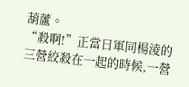葫蘆。
“殺啊!”正當日軍同楊淩的三營絞殺在一起的時候,一營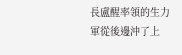長盧醒率領的生力軍從後邊沖了上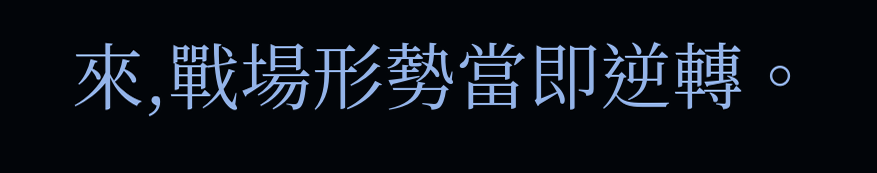來,戰場形勢當即逆轉。